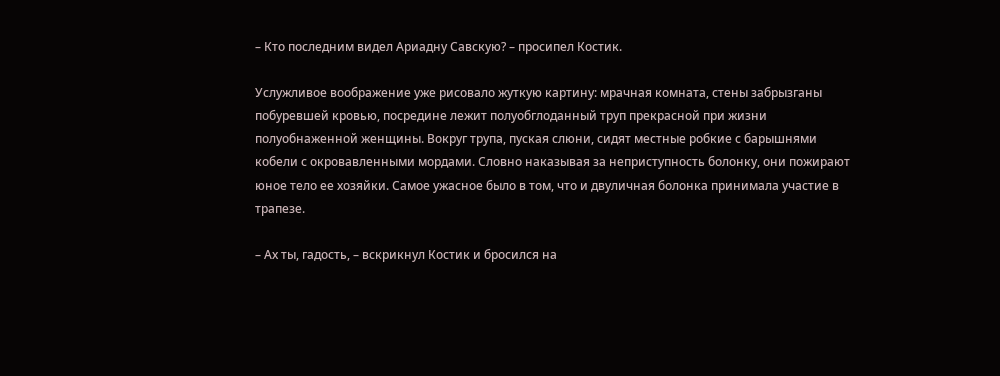– Кто последним видел Ариадну Савскую? – просипел Костик.

Услужливое воображение уже рисовало жуткую картину: мрачная комната, стены забрызганы побуревшей кровью, посредине лежит полуобглоданный труп прекрасной при жизни полуобнаженной женщины. Вокруг трупа, пуская слюни, сидят местные робкие с барышнями кобели с окровавленными мордами. Словно наказывая за неприступность болонку, они пожирают юное тело ее хозяйки. Самое ужасное было в том, что и двуличная болонка принимала участие в трапезе.

– Ах ты, гадость, – вскрикнул Костик и бросился на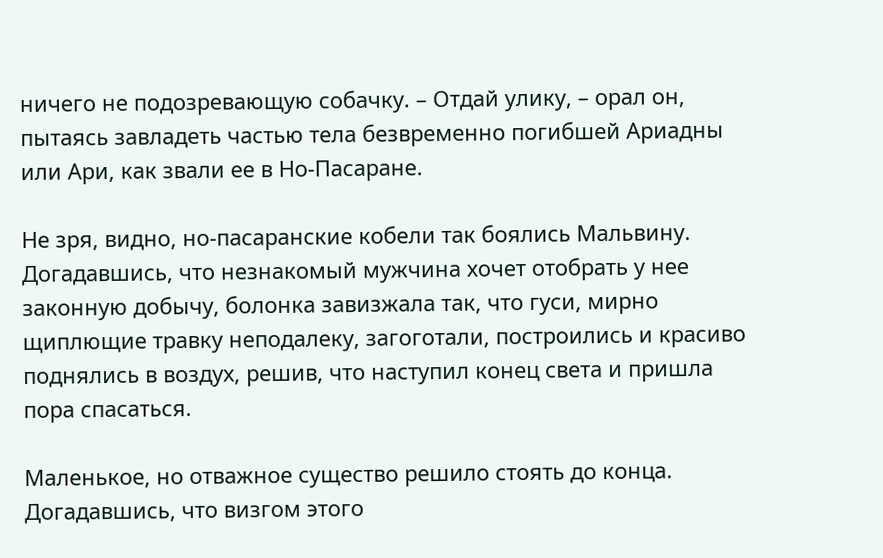ничего не подозревающую собачку. – Отдай улику, – орал он, пытаясь завладеть частью тела безвременно погибшей Ариадны или Ари, как звали ее в Но-Пасаране.

Не зря, видно, но-пасаранские кобели так боялись Мальвину. Догадавшись, что незнакомый мужчина хочет отобрать у нее законную добычу, болонка завизжала так, что гуси, мирно щиплющие травку неподалеку, загоготали, построились и красиво поднялись в воздух, решив, что наступил конец света и пришла пора спасаться.

Маленькое, но отважное существо решило стоять до конца. Догадавшись, что визгом этого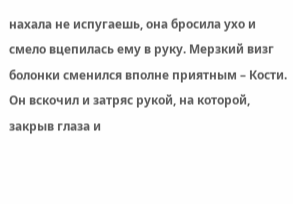нахала не испугаешь, она бросила ухо и смело вцепилась ему в руку. Мерзкий визг болонки сменился вполне приятным – Кости. Он вскочил и затряс рукой, на которой, закрыв глаза и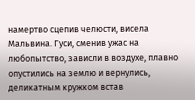намертво сцепив челюсти, висела Мальвина. Гуси, сменив ужас на любопытство, зависли в воздухе, плавно опустились на землю и вернулись, деликатным кружком встав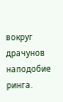вокруг драчунов наподобие ринга.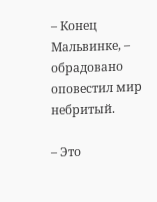– Конец Мальвинке, – обрадовано оповестил мир небритый.

– Это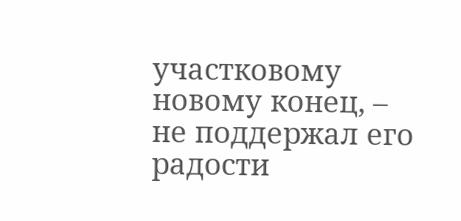участковому новому конец, – не поддержал его радости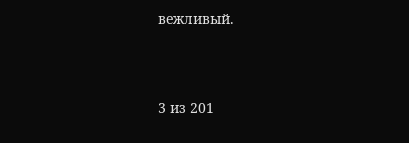вежливый.



3 из 201